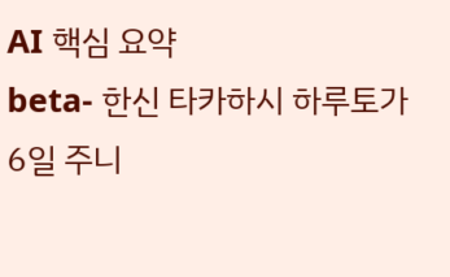AI 핵심 요약
beta- 한신 타카하시 하루토가 6일 주니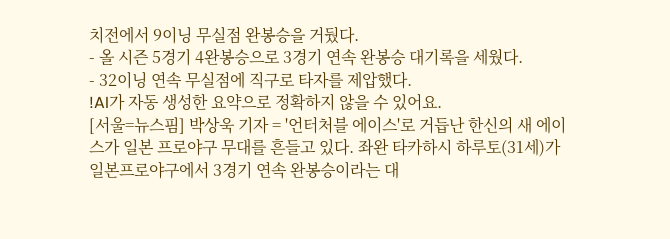치전에서 9이닝 무실점 완봉승을 거뒀다.
- 올 시즌 5경기 4완봉승으로 3경기 연속 완봉승 대기록을 세웠다.
- 32이닝 연속 무실점에 직구로 타자를 제압했다.
!AI가 자동 생성한 요약으로 정확하지 않을 수 있어요.
[서울=뉴스핌] 박상욱 기자 = '언터처블 에이스'로 거듭난 한신의 새 에이스가 일본 프로야구 무대를 흔들고 있다. 좌완 타카하시 하루토(31세)가 일본프로야구에서 3경기 연속 완봉승이라는 대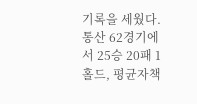기록을 세웠다. 통산 62경기에서 25승 20패 1홀드, 평균자책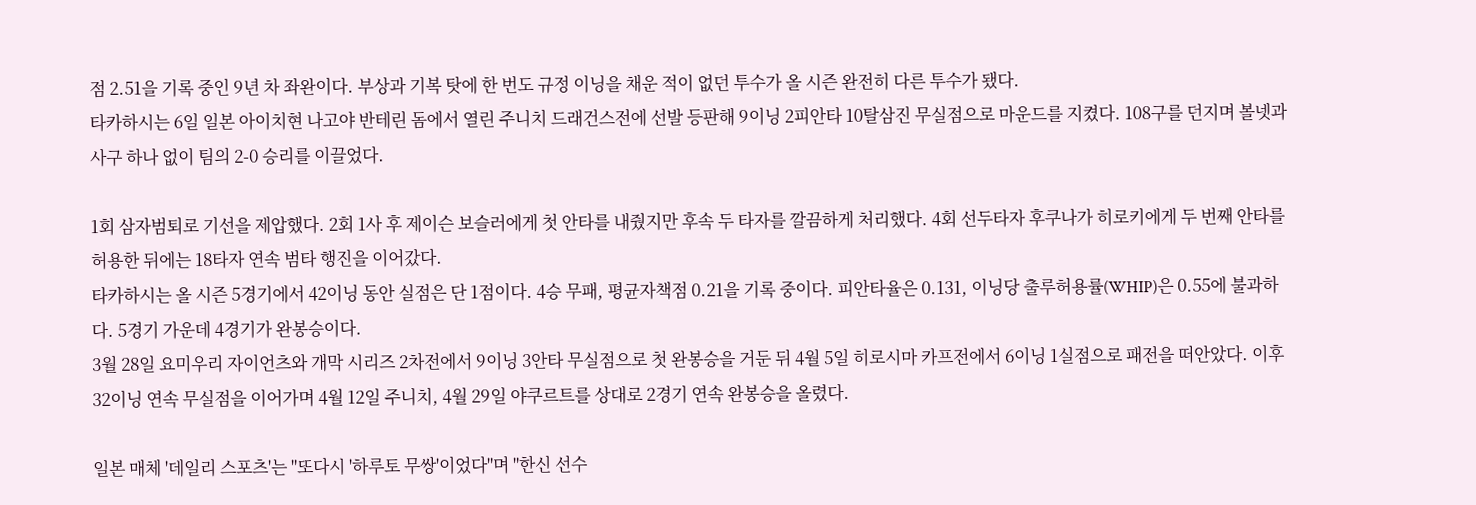점 2.51을 기록 중인 9년 차 좌완이다. 부상과 기복 탓에 한 번도 규정 이닝을 채운 적이 없던 투수가 올 시즌 완전히 다른 투수가 됐다.
타카하시는 6일 일본 아이치현 나고야 반테린 돔에서 열린 주니치 드래건스전에 선발 등판해 9이닝 2피안타 10탈삼진 무실점으로 마운드를 지켰다. 108구를 던지며 볼넷과 사구 하나 없이 팀의 2-0 승리를 이끌었다.

1회 삼자범퇴로 기선을 제압했다. 2회 1사 후 제이슨 보슬러에게 첫 안타를 내줬지만 후속 두 타자를 깔끔하게 처리했다. 4회 선두타자 후쿠나가 히로키에게 두 번째 안타를 허용한 뒤에는 18타자 연속 범타 행진을 이어갔다.
타카하시는 올 시즌 5경기에서 42이닝 동안 실점은 단 1점이다. 4승 무패, 평균자책점 0.21을 기록 중이다. 피안타율은 0.131, 이닝당 출루허용률(WHIP)은 0.55에 불과하다. 5경기 가운데 4경기가 완봉승이다.
3월 28일 요미우리 자이언츠와 개막 시리즈 2차전에서 9이닝 3안타 무실점으로 첫 완봉승을 거둔 뒤 4월 5일 히로시마 카프전에서 6이닝 1실점으로 패전을 떠안았다. 이후 32이닝 연속 무실점을 이어가며 4월 12일 주니치, 4월 29일 야쿠르트를 상대로 2경기 연속 완봉승을 올렸다.

일본 매체 '데일리 스포츠'는 "또다시 '하루토 무쌍'이었다"며 "한신 선수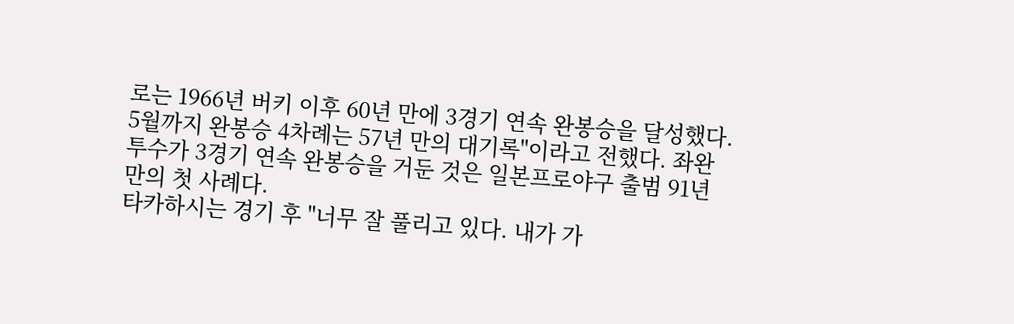로는 1966년 버키 이후 60년 만에 3경기 연속 완봉승을 달성했다. 5월까지 완봉승 4차례는 57년 만의 대기록"이라고 전했다. 좌완 투수가 3경기 연속 완봉승을 거둔 것은 일본프로야구 출범 91년 만의 첫 사례다.
타카하시는 경기 후 "너무 잘 풀리고 있다. 내가 가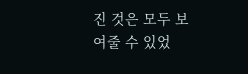진 것은 모두 보여줄 수 있었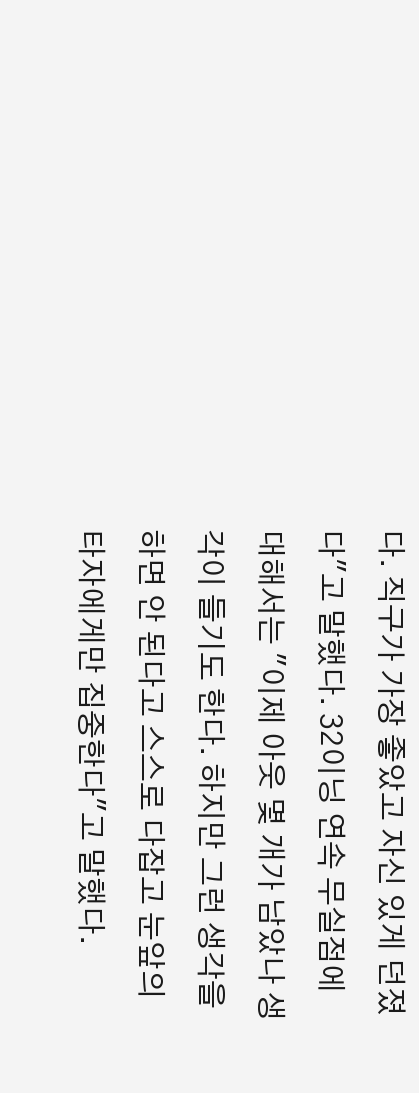다. 직구가 가장 좋았고 자신 있게 던졌다"고 말했다. 32이닝 연속 무실점에 대해서는 "이제 아웃 몇 개가 남았나 생각이 들기도 한다. 하지만 그런 생각을 하면 안 된다고 스스로 다잡고 눈앞의 타자에게만 집중한다"고 말했다.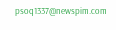psoq1337@newspim.com